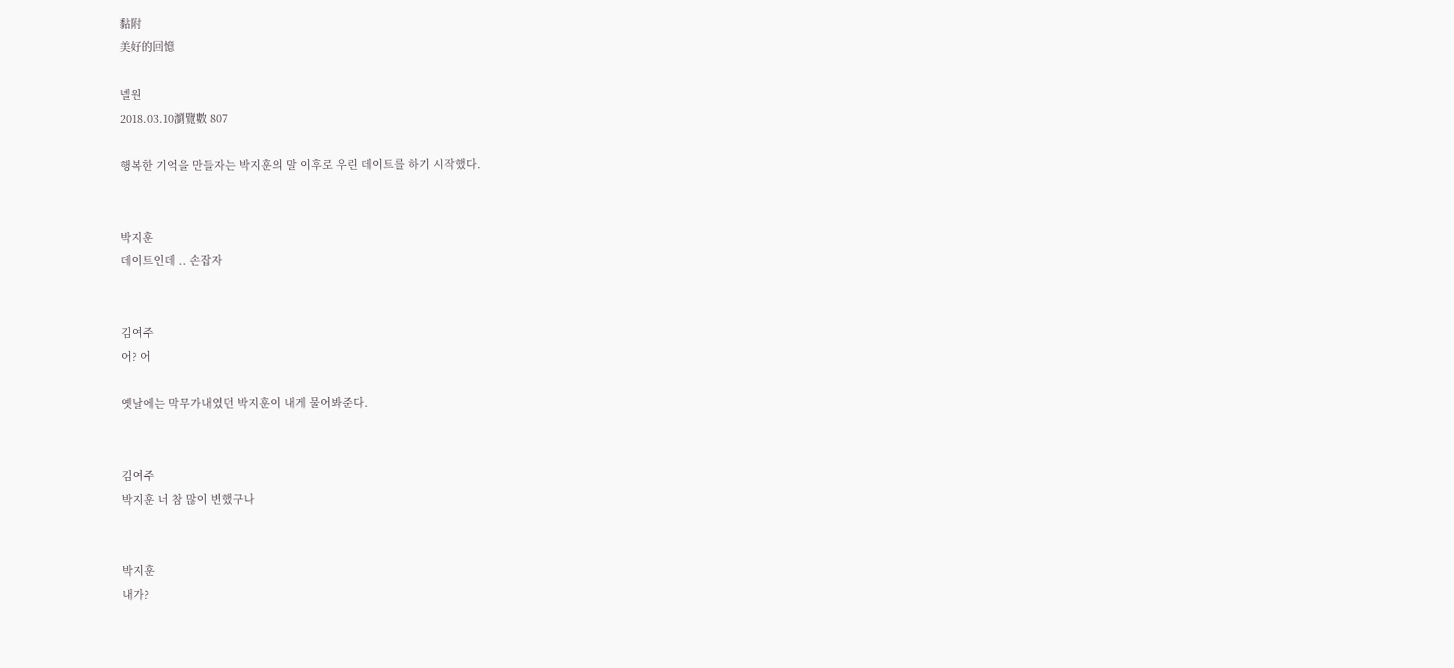黏附
美好的回憶

녤원
2018.03.10瀏覽數 807

행복한 기억을 만들자는 박지훈의 말 이후로 우린 데이트를 하기 시작했다.


박지훈
데이트인데 .. 손잡자


김여주
어? 어

옛날에는 막무가내였던 박지훈이 내게 물어봐준다.


김여주
박지훈 너 참 많이 변했구나


박지훈
내가?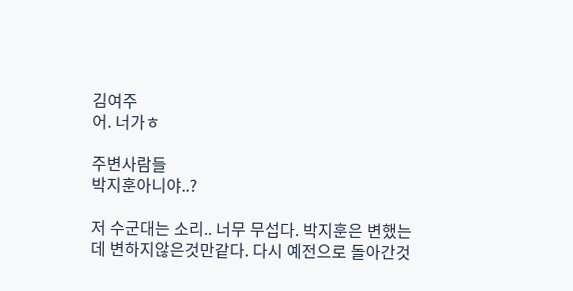김여주
어. 너가ㅎ

주변사람들
박지훈아니야..?

저 수군대는 소리.. 너무 무섭다. 박지훈은 변했는데 변하지않은것만같다. 다시 예전으로 돌아간것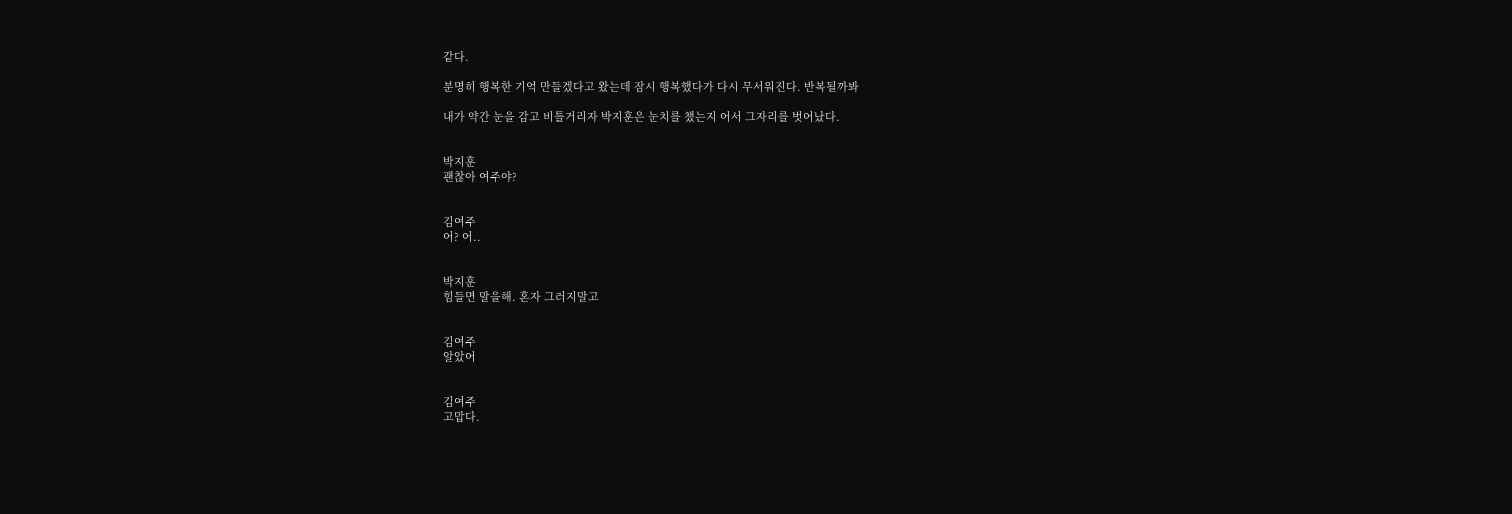같다.

분명히 행복한 기억 만들겠다고 왔는데 잠시 행복했다가 다시 무서워진다. 반복될까봐

내가 약간 눈을 감고 비틀거리자 박지훈은 눈치를 챘는지 어서 그자리를 벗어났다.


박지훈
괜찮아 여주야?


김여주
어? 어..


박지훈
힘들면 말을해. 혼자 그러지말고


김여주
알았어


김여주
고맙다.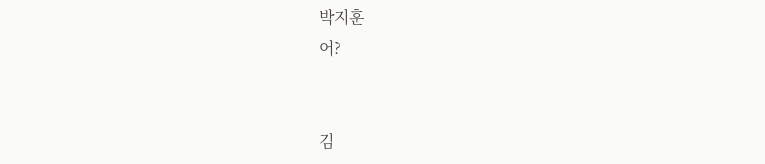박지훈
어?


김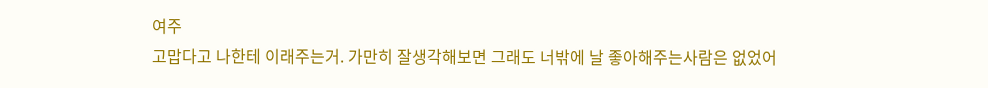여주
고맙다고 나한테 이래주는거. 가만히 잘생각해보면 그래도 너밖에 날 좋아해주는사람은 없었어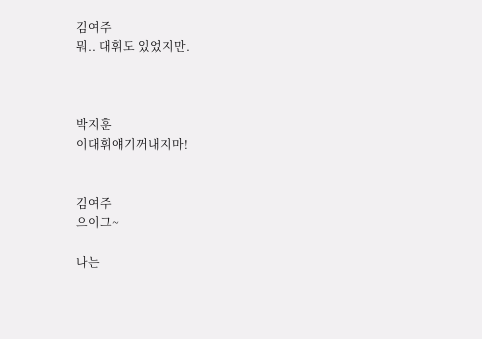김여주
뭐.. 대휘도 있었지만.



박지훈
이대휘얘기꺼내지마!


김여주
으이그~

나는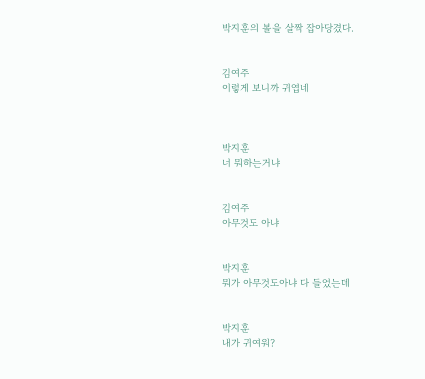박지훈의 볼을 살짝 잡아당겼다.


김여주
이렇게 보니까 귀엽네



박지훈
너 뭐하는거냐


김여주
아무것도 아냐


박지훈
뭐가 아무것도아냐 다 들었는데


박지훈
내가 귀여워?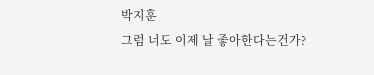박지훈
그럼 너도 이제 날 좋아한다는건가?